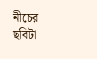নীচের ছবিটা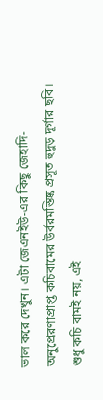ভাল করে দেখুন। এটা জেএনইউ-এর কিছু জেহাদি-অনুপ্রেরণাপ্রাপ্ত কচিবামের উর্বরমস্তিষ্ক প্রসূত হুদুড় দূর্গার ছবি। শুধু কচি বামই নয়, এই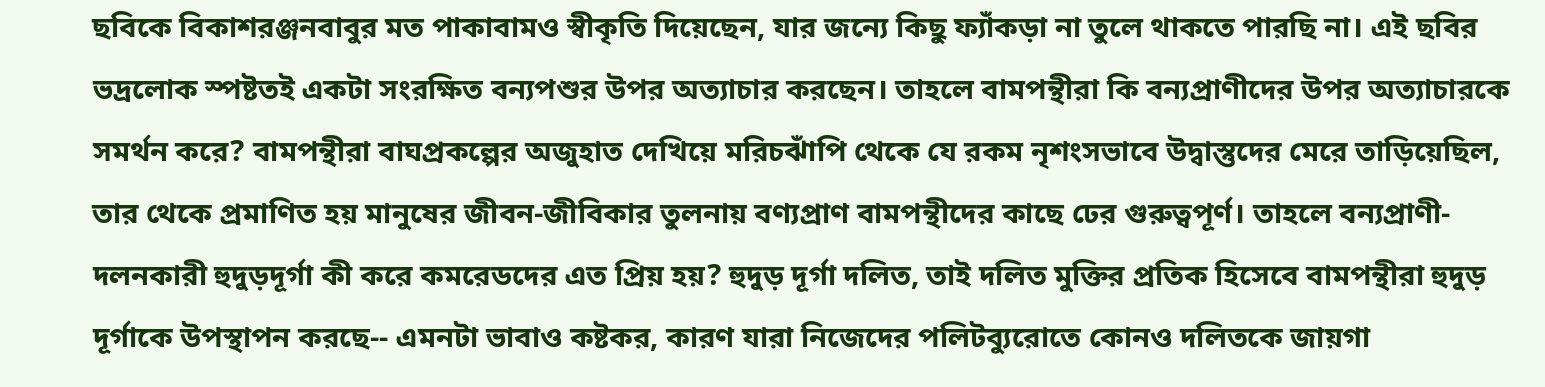ছবিকে বিকাশরঞ্জনবাবুর মত পাকাবামও স্বীকৃতি দিয়েছেন, যার জন্যে কিছু ফ্যাঁকড়া না তুলে থাকতে পারছি না। এই ছবির ভদ্রলোক স্পষ্টতই একটা সংরক্ষিত বন্যপশুর উপর অত্যাচার করছেন। তাহলে বামপন্থীরা কি বন্যপ্রাণীদের উপর অত্যাচারকে সমর্থন করে? বামপন্থীরা বাঘপ্রকল্পের অজুহাত দেখিয়ে মরিচঝাঁপি থেকে যে রকম নৃশংসভাবে উদ্বাস্তুদের মেরে তাড়িয়েছিল, তার থেকে প্রমাণিত হয় মানুষের জীবন-জীবিকার তুলনায় বণ্যপ্রাণ বামপন্থীদের কাছে ঢের গুরুত্বপূর্ণ। তাহলে বন্যপ্রাণী-দলনকারী হুদুড়দূর্গা কী করে কমরেডদের এত প্রিয় হয়? হুদুড় দূর্গা দলিত, তাই দলিত মুক্তির প্রতিক হিসেবে বামপন্থীরা হুদুড় দূর্গাকে উপস্থাপন করছে-- এমনটা ভাবাও কষ্টকর, কারণ যারা নিজেদের পলিটব্যুরোতে কোনও দলিতকে জায়গা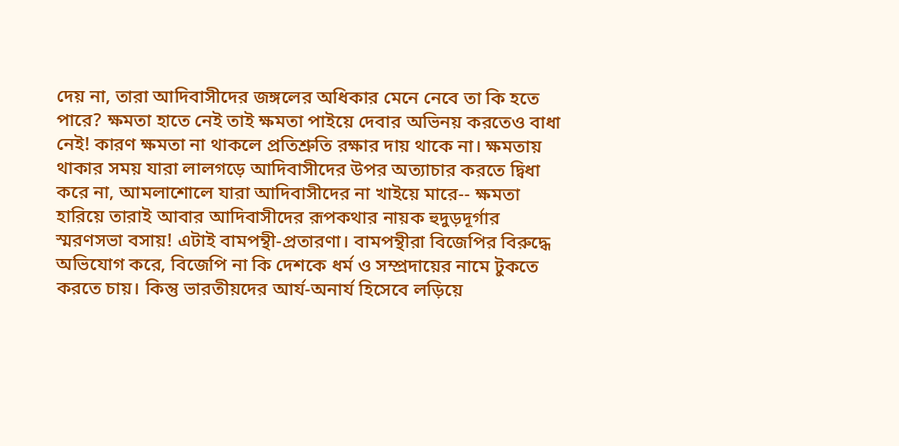দেয় না, তারা আদিবাসীদের জঙ্গলের অধিকার মেনে নেবে তা কি হতে পারে? ক্ষমতা হাতে নেই তাই ক্ষমতা পাইয়ে দেবার অভিনয় করতেও বাধা নেই! কারণ ক্ষমতা না থাকলে প্রতিশ্রুতি রক্ষার দায় থাকে না। ক্ষমতায় থাকার সময় যারা লালগড়ে আদিবাসীদের উপর অত্যাচার করতে দ্বিধা করে না, আমলাশোলে যারা আদিবাসীদের না খাইয়ে মারে-- ক্ষমতা হারিয়ে তারাই আবার আদিবাসীদের রূপকথার নায়ক হুদুড়দূর্গার স্মরণসভা বসায়! এটাই বামপন্থী-প্রতারণা। বামপন্থীরা বিজেপির বিরুদ্ধে অভিযোগ করে, বিজেপি না কি দেশকে ধর্ম ও সম্প্রদায়ের নামে টুকতে করতে চায়। কিন্তু ভারতীয়দের আর্য-অনার্য হিসেবে লড়িয়ে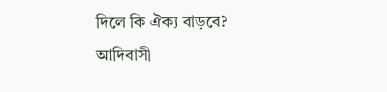দিলে কি ঐক্য বাড়বে? আদিবাসী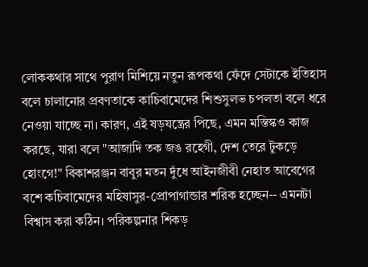লোককথার সাথে পুরাণ মিশিয়ে নতুন রূপকথা ফেঁদে সেটাকে ইতিহাস বলে চালানোর প্রবণতাকে কাচিবামেদের শিশুসুলভ চপলতা বলে ধরে নেওয়া যাচ্ছে না। কারণ, এই ষড়যন্ত্রের পিছে, এমন মস্তিস্কও কাজ করছে, যারা বলে "আজাদি তক জঙ রহেগী, দেশ তেরে টুকড়ে হোংগে!" বিকাশরঞ্জন বাবুর মতন দুঁধে আইনজীবী নেহাত আবেগের বশে কচিবামেদের মহিষাসুর-প্রোপাগান্ডার শরিক হচ্ছেন-- এমনটা বিশ্বাস করা কঠিন। পরিকল্পনার শিকড়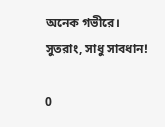অনেক গভীরে। সুতরাং, সাধু সাবধান!

0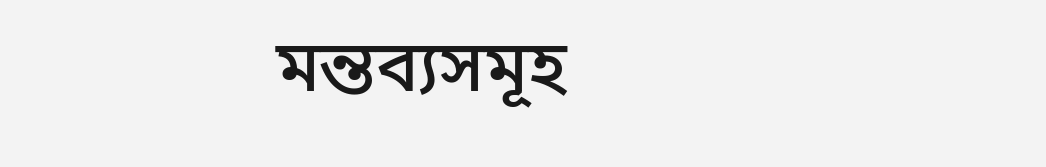মন্তব্যসমূহ